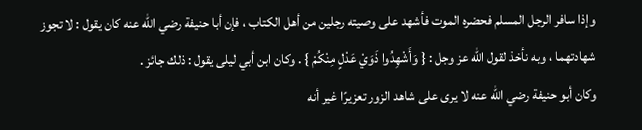وإذا سافر الرجل المسلم فحضره الموت فأشهد على وصيته رجلين من أهل الكتاب ، فإن أبا حنيفة رضي الله عنه كان يقول : لا تجوز شهادتهما ، وبه نأخذ لقول الله عز وجل : { وَأَشْهِدُوا ذَوَيْ عَدْلٍ مِنْكُمْ } . وكان ابن أبي ليلى يقول : ذلك جائز .
وكان أبو حنيفة رضي الله عنه لا يرى على شاهد الزور تعزيرًا غير أنه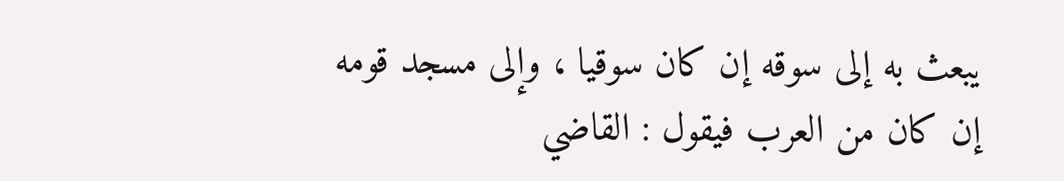يبعث به إلى سوقه إن كان سوقيا ، وإلى مسجد قومه إن كان من العرب فيقول : القاضي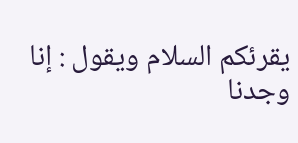يقرئكم السلام ويقول : إنا وجدنا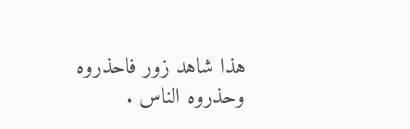هذا شاهد زور فاحذروه وحذروه الناس .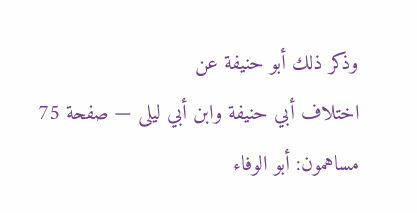وذكر ذلك أبو حنيفة عن
اختلاف أبي حنيفة وابن أبي ليلى — صفحة 75
مساهمون: أبو الوفاء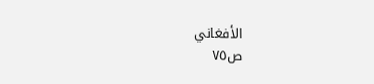الأفغاني
ص٧٥